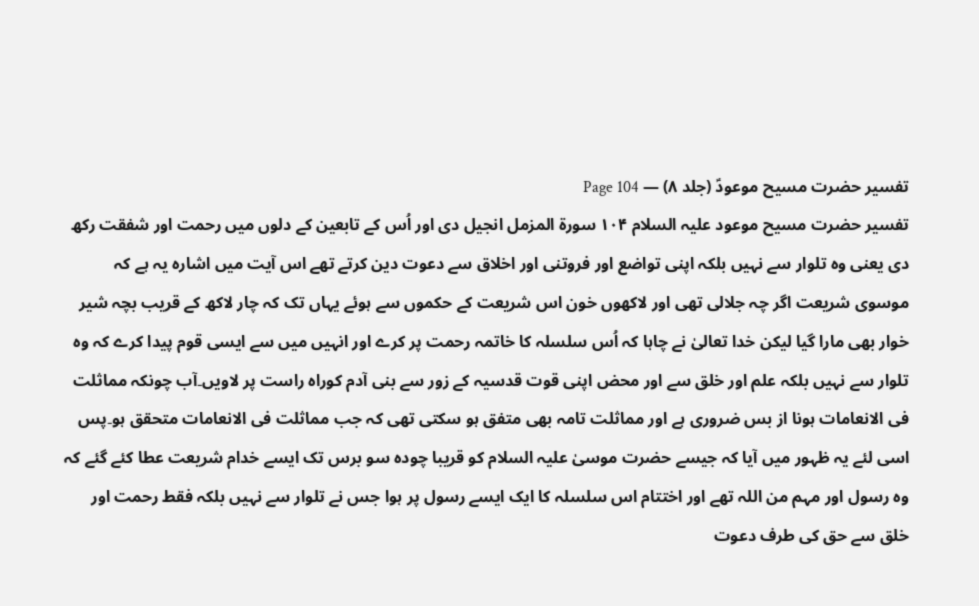تفسیر حضرت مسیح موعودؑ (جلد ۸) — Page 104
تفسیر حضرت مسیح موعود علیہ السلام ۱۰۴ سورة المزمل انجیل دی اور اُس کے تابعین کے دلوں میں رحمت اور شفقت رکھ دی یعنی وہ تلوار سے نہیں بلکہ اپنی تواضع اور فروتنی اور اخلاق سے دعوت دین کرتے تھے اس آیت میں اشارہ یہ ہے کہ موسوی شریعت اگر چہ جلالی تھی اور لاکھوں خون اس شریعت کے حکموں سے ہوئے یہاں تک کہ چار لاکھ کے قریب بچہ شیر خوار بھی مارا گیا لیکن خدا تعالیٰ نے چاہا کہ اُس سلسلہ کا خاتمہ رحمت پر کرے اور انہیں میں سے ایسی قوم پیدا کرے کہ وہ تلوار سے نہیں بلکہ علم اور خلق سے اور محض اپنی قوت قدسیہ کے زور سے بنی آدم کوراہ راست پر لاویں۔آب چونکہ مماثلت فی الانعامات ہونا از بس ضروری ہے اور مماثلت تامہ بھی متفق ہو سکتی تھی کہ جب مماثلت فی الانعامات متحقق ہو۔پس اسی لئے یہ ظہور میں آیا کہ جیسے حضرت موسیٰ علیہ السلام کو قریبا چودہ سو برس تک ایسے خدام شریعت عطا کئے گئے کہ وہ رسول اور مہم من اللہ تھے اور اختتام اس سلسلہ کا ایک ایسے رسول پر ہوا جس نے تلوار سے نہیں بلکہ فقط رحمت اور خلق سے حق کی طرف دعوت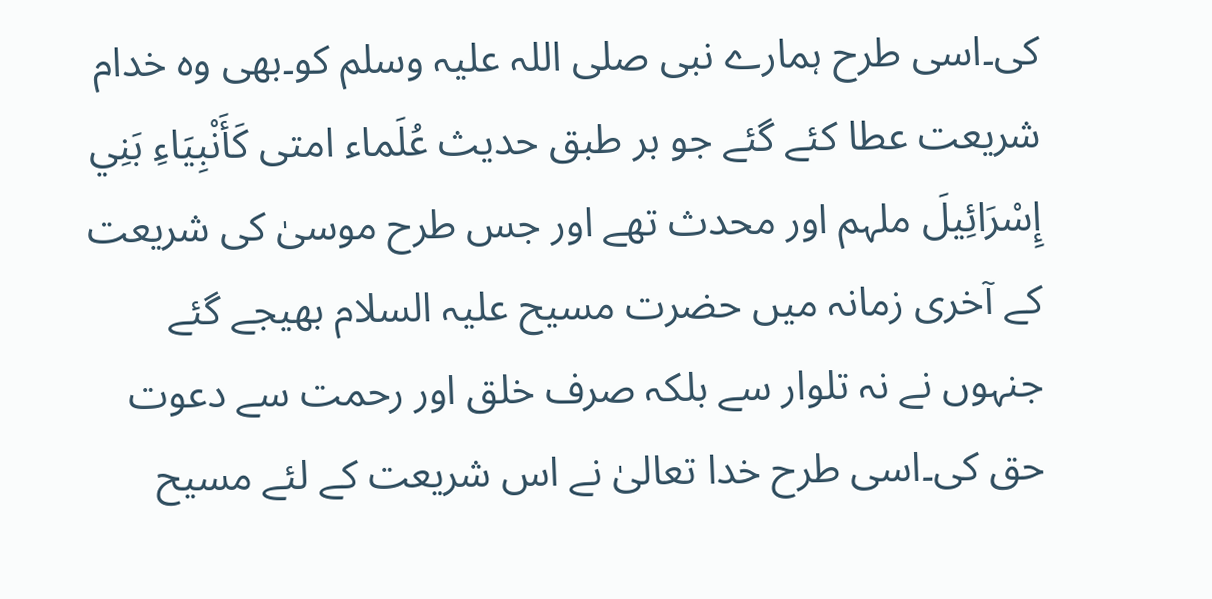کی۔اسی طرح ہمارے نبی صلی اللہ علیہ وسلم کو۔بھی وہ خدام شریعت عطا کئے گئے جو بر طبق حدیث عُلَماء امتى كَأَنْبِيَاءِ بَنِي إِسْرَائِيلَ ملہم اور محدث تھے اور جس طرح موسیٰ کی شریعت کے آخری زمانہ میں حضرت مسیح علیہ السلام بھیجے گئے جنہوں نے نہ تلوار سے بلکہ صرف خلق اور رحمت سے دعوت حق کی۔اسی طرح خدا تعالیٰ نے اس شریعت کے لئے مسیح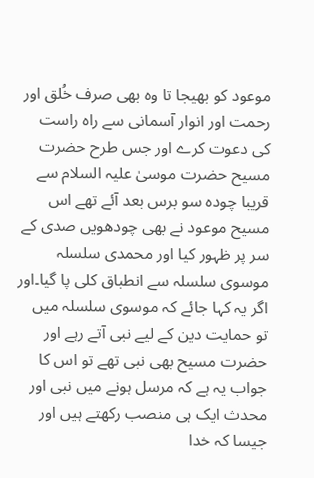موعود کو بھیجا تا وہ بھی صرف خُلق اور رحمت اور انوار آسمانی سے راہ راست کی دعوت کرے اور جس طرح حضرت مسیح حضرت موسیٰ علیہ السلام سے قریبا چودہ سو برس بعد آئے تھے اس مسیح موعود نے بھی چودھویں صدی کے سر پر ظہور کیا اور محمدی سلسلہ موسوی سلسلہ سے انطباق کلی پا گیا۔اور اگر یہ کہا جائے کہ موسوی سلسلہ میں تو حمایت دین کے لیے نبی آتے رہے اور حضرت مسیح بھی نبی تھے تو اس کا جواب یہ ہے کہ مرسل ہونے میں نبی اور محدث ایک ہی منصب رکھتے ہیں اور جیسا کہ خدا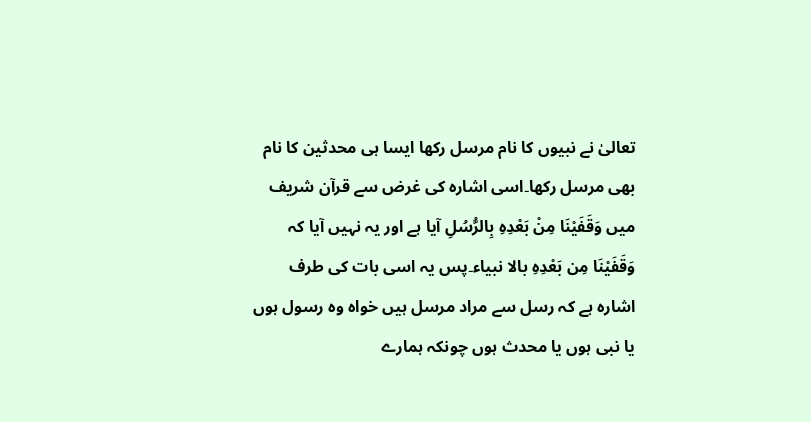تعالیٰ نے نبیوں کا نام مرسل رکھا ایسا ہی محدثین کا نام بھی مرسل رکھا۔اسی اشارہ کی غرض سے قرآن شریف میں وَقَفَيْنَا مِنْ بَعْدِهِ بِالرُّسُلِ آیا ہے اور یہ نہیں آیا کہ وَقَفَيْنَا مِن بَعْدِهِ بالا نبیاء۔پس یہ اسی بات کی طرف اشارہ ہے کہ رسل سے مراد مرسل ہیں خواہ وہ رسول ہوں یا نبی ہوں یا محدث ہوں چونکہ ہمارے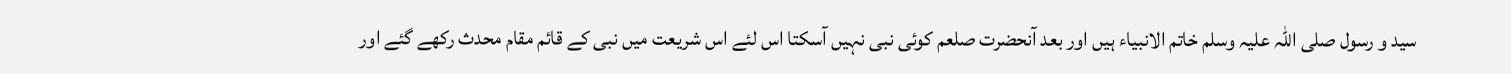سید و رسول صلی اللہ علیہ وسلم خاتم الانبیاء ہیں اور بعد آنحضرت صلعم کوئی نبی نہیں آسکتا اس لئے اس شریعت میں نبی کے قائم مقام محدث رکھے گئے اور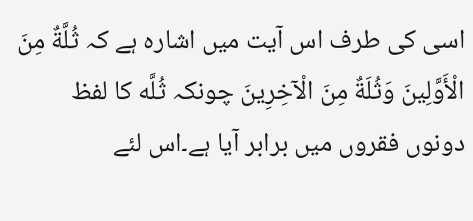اسی کی طرف اس آیت میں اشارہ ہے کہ ثُلَّةٌ مِنَ الْأَوَّلِينَ وَثُلَةٌ مِنَ الْآخِرِينَ چونکہ ثُلَّه کا لفظ دونوں فقروں میں برابر آیا ہے۔اس لئے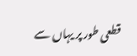قطعی طور پر یہاں سے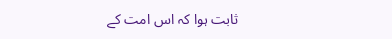ثابت ہوا کہ اس امت کے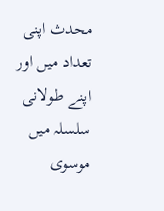محدث اپنی تعداد میں اور اپنے طولانی سلسلہ میں موسوی